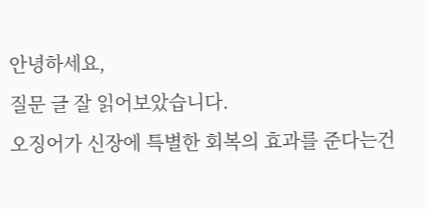안녕하세요,
질문 글 잘 읽어보았습니다.
오징어가 신장에 특별한 회복의 효과를 준다는건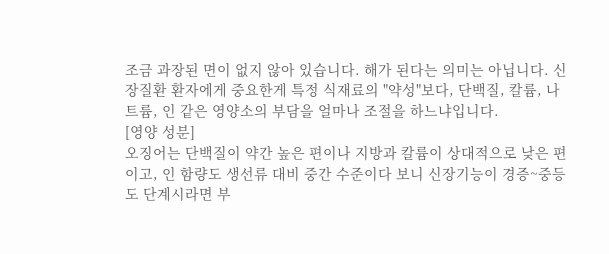조금 과장된 면이 없지 않아 있습니다. 해가 된다는 의미는 아닙니다. 신장질환 환자에게 중요한게 특정 식재료의 "약성"보다, 단백질, 칼륨, 나트륨, 인 같은 영양소의 부담을 얼마나 조절을 하느냐입니다.
[영양 성분]
오징어는 단백질이 약간 높은 편이나 지방과 칼륨이 상대적으로 낮은 편이고, 인 함량도 생선류 대비 중간 수준이다 보니 신장기능이 경증~중등도 단계시라면 부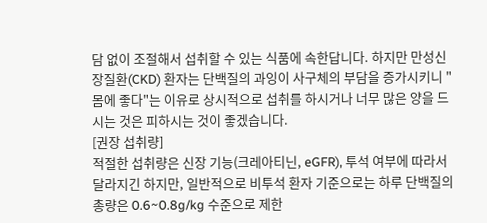담 없이 조절해서 섭취할 수 있는 식품에 속한답니다. 하지만 만성신장질환(CKD) 환자는 단백질의 과잉이 사구체의 부담을 증가시키니 "몸에 좋다"는 이유로 상시적으로 섭취를 하시거나 너무 많은 양을 드시는 것은 피하시는 것이 좋겠습니다.
[권장 섭취량]
적절한 섭취량은 신장 기능(크레아티닌, eGFR), 투석 여부에 따라서 달라지긴 하지만, 일반적으로 비투석 환자 기준으로는 하루 단백질의 총량은 0.6~0.8g/kg 수준으로 제한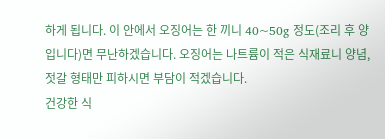하게 됩니다. 이 안에서 오징어는 한 끼니 40~50g 정도(조리 후 양입니다)면 무난하겠습니다. 오징어는 나트륨이 적은 식재료니 양념, 젓갈 형태만 피하시면 부담이 적겠습니다.
건강한 식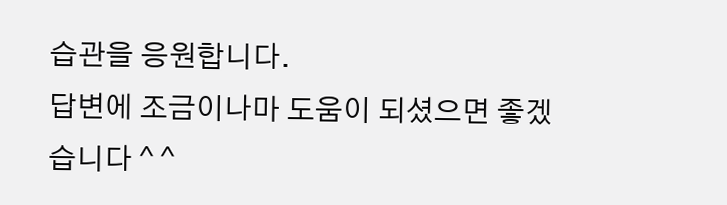습관을 응원합니다.
답변에 조금이나마 도움이 되셨으면 좋겠습니다 ^ ^